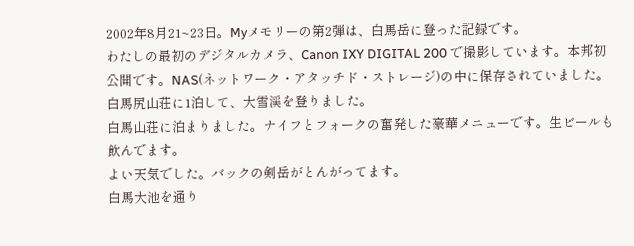2002年8月21~23日。Myメモリーの第2弾は、白馬岳に登った記録です。
わたしの最初のデジタルカメラ、Canon IXY DIGITAL 200 で撮影しています。本邦初公開です。NAS(ネットワーク・アタッチド・ストレージ)の中に保存されていました。
白馬尻山荘に1泊して、大雪渓を登りました。
白馬山荘に泊まりました。ナイフとフォークの奮発した豪華メニューです。生ビールも飲んでます。
よい天気でした。バックの剣岳がとんがってます。
白馬大池を通り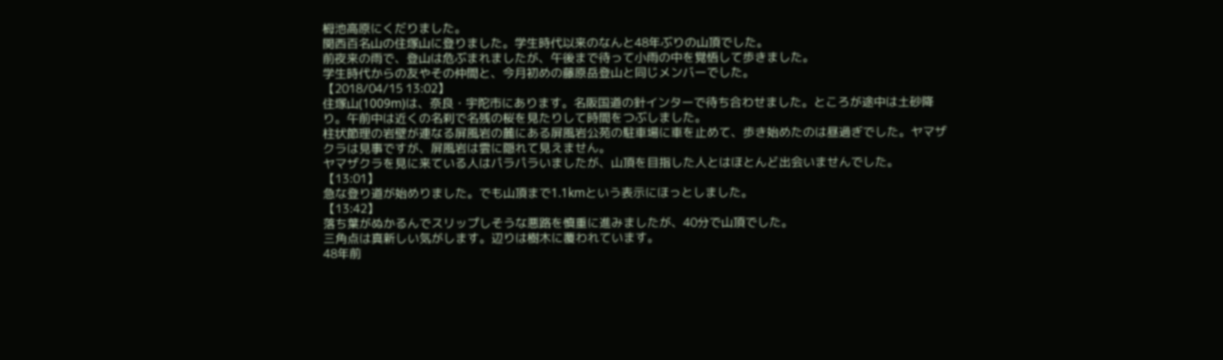栂池高原にくだりました。
関西百名山の住塚山に登りました。学生時代以来のなんと48年ぶりの山頂でした。
前夜来の雨で、登山は危ぶまれましたが、午後まで待って小雨の中を覚悟して歩きました。
学生時代からの友やその仲間と、今月初めの藤原岳登山と同じメンバーでした。
【2018/04/15 13:02】
住塚山(1009m)は、奈良・宇陀市にあります。名阪国道の針インターで待ち合わせました。ところが途中は土砂降り。午前中は近くの名刹で名残の桜を見たりして時間をつぶしました。
柱状節理の岩壁が連なる屏風岩の麓にある屏風岩公苑の駐車場に車を止めて、歩き始めたのは昼過ぎでした。ヤマザクラは見事ですが、屏風岩は雲に隠れて見えません。
ヤマザクラを見に来ている人はパラパラいましたが、山頂を目指した人とはほとんど出会いませんでした。
【13:01】
急な登り道が始めりました。でも山頂まで1.1kmという表示にほっとしました。
【13:42】
落ち葉がぬかるんでスリップしそうな悪路を慎重に進みましたが、40分で山頂でした。
三角点は真新しい気がします。辺りは樹木に覆われています。
48年前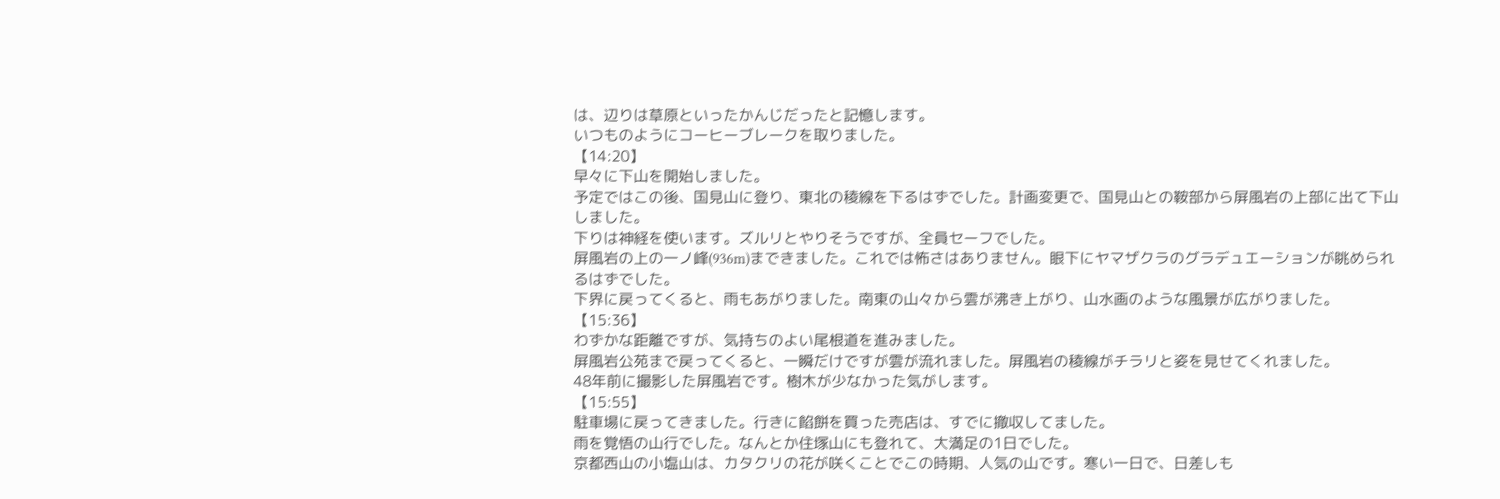は、辺りは草原といったかんじだったと記憶します。
いつものようにコーヒーブレークを取りました。
【14:20】
早々に下山を開始しました。
予定ではこの後、国見山に登り、東北の稜線を下るはずでした。計画変更で、国見山との鞍部から屏風岩の上部に出て下山しました。
下りは神経を使います。ズルリとやりそうですが、全員セーフでした。
屏風岩の上の一ノ峰(936m)まできました。これでは怖さはありません。眼下にヤマザクラのグラデュエーションが眺められるはずでした。
下界に戻ってくると、雨もあがりました。南東の山々から雲が沸き上がり、山水画のような風景が広がりました。
【15:36】
わずかな距離ですが、気持ちのよい尾根道を進みました。
屏風岩公苑まで戻ってくると、一瞬だけですが雲が流れました。屏風岩の稜線がチラリと姿を見せてくれました。
48年前に撮影した屏風岩です。樹木が少なかった気がします。
【15:55】
駐車場に戻ってきました。行きに餡餅を買った売店は、すでに撤収してました。
雨を覚悟の山行でした。なんとか住塚山にも登れて、大満足の1日でした。
京都西山の小塩山は、カタクリの花が咲くことでこの時期、人気の山です。寒い一日で、日差しも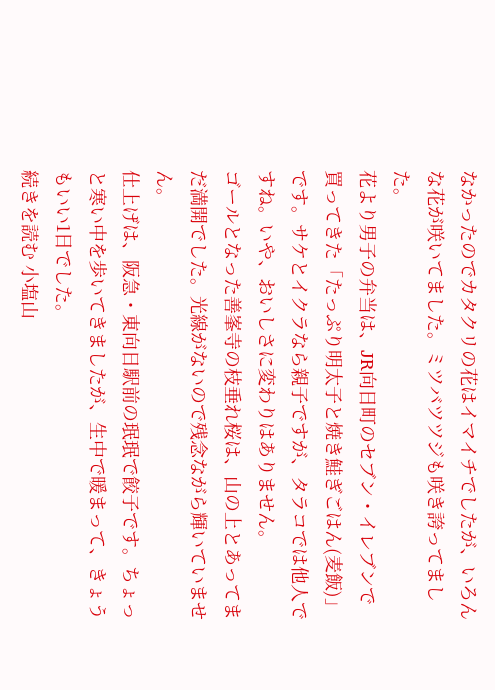なかったのでカタクリの花はイマイチでしたが、いろんな花が咲いてました。ミツバツツジも咲き誇ってました。
花より男子の弁当は、JR向日町のセブン・イレブンで買ってきた「たっぷり明太子と焼き鮭ぎごはん(麦飯)」です。サケとイクラなら親子ですが、タラコでは他人ですね。いや、おいしさに変わりはありません。
ゴールとなった善峯寺の枝垂れ桜は、山の上とあってまだ満開でした。光線がないので残念ながら輝いていません。
仕上げは、阪急・東向日駅前の珉珉で餃子です。ちょっと寒い中を歩いてきましたが、生中で暖まって、きょうもいい1日でした。
続きを読む 小塩山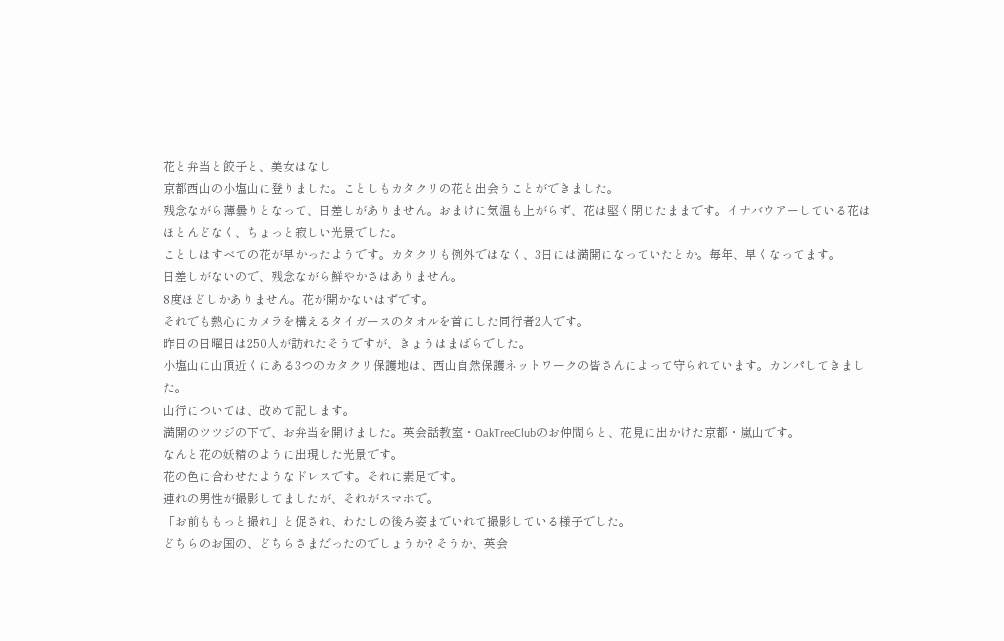花と弁当と餃子と、美女はなし
京都西山の小塩山に登りました。ことしもカタクリの花と出会うことができました。
残念ながら薄曇りとなって、日差しがありません。おまけに気温も上がらず、花は堅く閉じたままです。イナバウアーしている花はほとんどなく、ちょっと寂しい光景でした。
ことしはすべての花が早かったようです。カタクリも例外ではなく、3日には満開になっていたとか。毎年、早くなってます。
日差しがないので、残念ながら鮮やかさはありません。
8度ほどしかありません。花が開かないはずです。
それでも熱心にカメラを構えるタイガースのタオルを首にした同行者2人です。
昨日の日曜日は250人が訪れたそうですが、きょうはまばらでした。
小塩山に山頂近くにある3つのカタクリ保護地は、西山自然保護ネットワークの皆さんによって守られています。カンパしてきました。
山行については、改めて記します。
満開のツツジの下で、お弁当を開けました。英会話教室・OakTreeClubのお仲間らと、花見に出かけた京都・嵐山です。
なんと花の妖精のように出現した光景です。
花の色に合わせたようなドレスです。それに素足です。
連れの男性が撮影してましたが、それがスマホで。
「お前ももっと撮れ」と促され、わたしの後ろ姿までいれて撮影している様子でした。
どちらのお国の、どちらさまだったのでしょうか? そうか、英会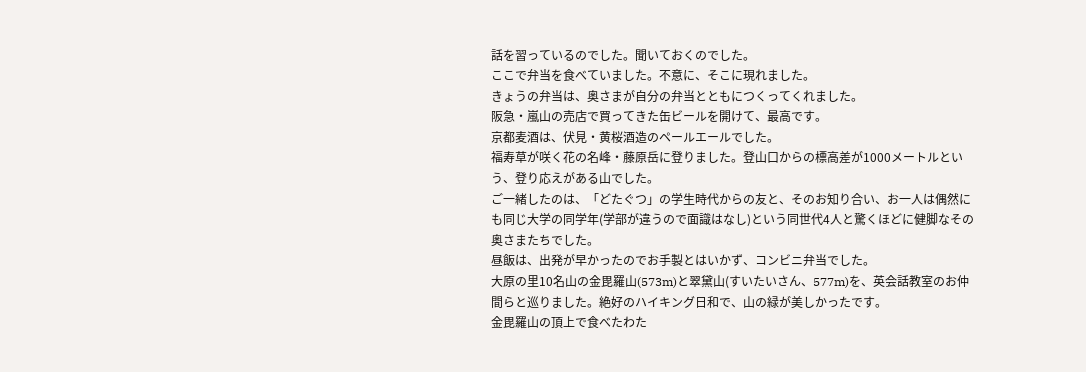話を習っているのでした。聞いておくのでした。
ここで弁当を食べていました。不意に、そこに現れました。
きょうの弁当は、奥さまが自分の弁当とともにつくってくれました。
阪急・嵐山の売店で買ってきた缶ビールを開けて、最高です。
京都麦酒は、伏見・黄桜酒造のペールエールでした。
福寿草が咲く花の名峰・藤原岳に登りました。登山口からの標高差が1000メートルという、登り応えがある山でした。
ご一緒したのは、「どたぐつ」の学生時代からの友と、そのお知り合い、お一人は偶然にも同じ大学の同学年(学部が違うので面識はなし)という同世代4人と驚くほどに健脚なその奥さまたちでした。
昼飯は、出発が早かったのでお手製とはいかず、コンビニ弁当でした。
大原の里10名山の金毘羅山(573m)と翠黛山(すいたいさん、577m)を、英会話教室のお仲間らと巡りました。絶好のハイキング日和で、山の緑が美しかったです。
金毘羅山の頂上で食べたわた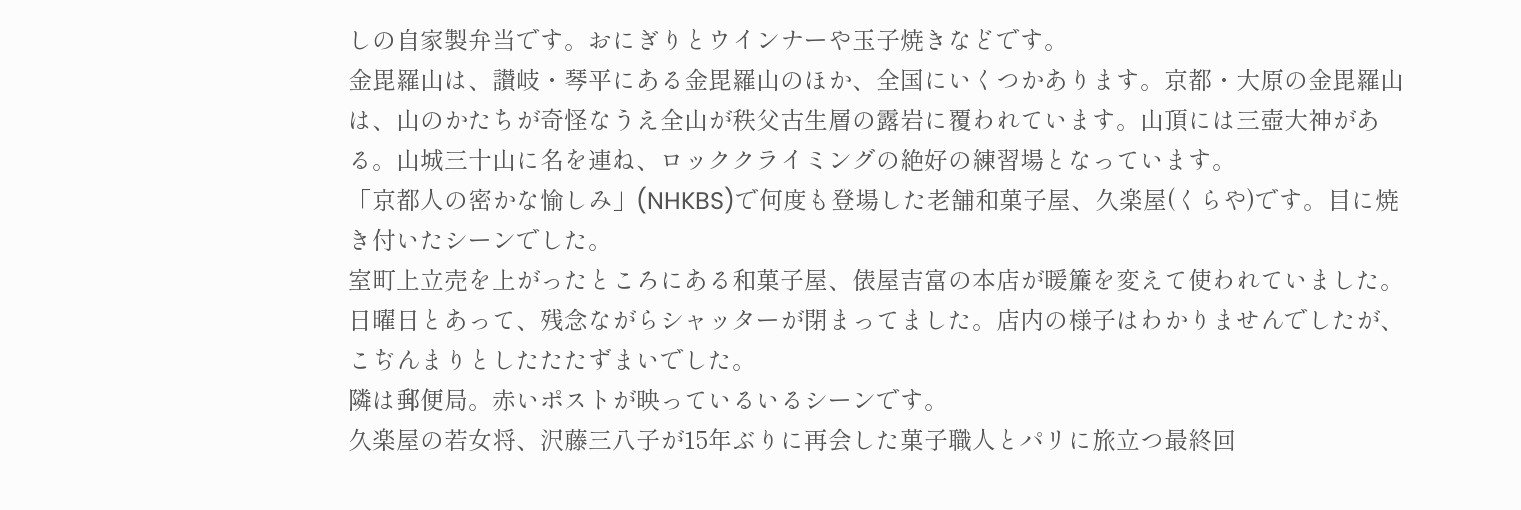しの自家製弁当です。おにぎりとウインナーや玉子焼きなどです。
金毘羅山は、讃岐・琴平にある金毘羅山のほか、全国にいくつかあります。京都・大原の金毘羅山は、山のかたちが奇怪なうえ全山が秩父古生層の露岩に覆われています。山頂には三壺大神がある。山城三十山に名を連ね、ロッククライミングの絶好の練習場となっています。
「京都人の密かな愉しみ」(NHKBS)で何度も登場した老舗和菓子屋、久楽屋(くらや)です。目に焼き付いたシーンでした。
室町上立売を上がったところにある和菓子屋、俵屋吉富の本店が暖簾を変えて使われていました。
日曜日とあって、残念ながらシャッターが閉まってました。店内の様子はわかりませんでしたが、こぢんまりとしたたたずまいでした。
隣は郵便局。赤いポストが映っているいるシーンです。
久楽屋の若女将、沢藤三八子が15年ぶりに再会した菓子職人とパリに旅立つ最終回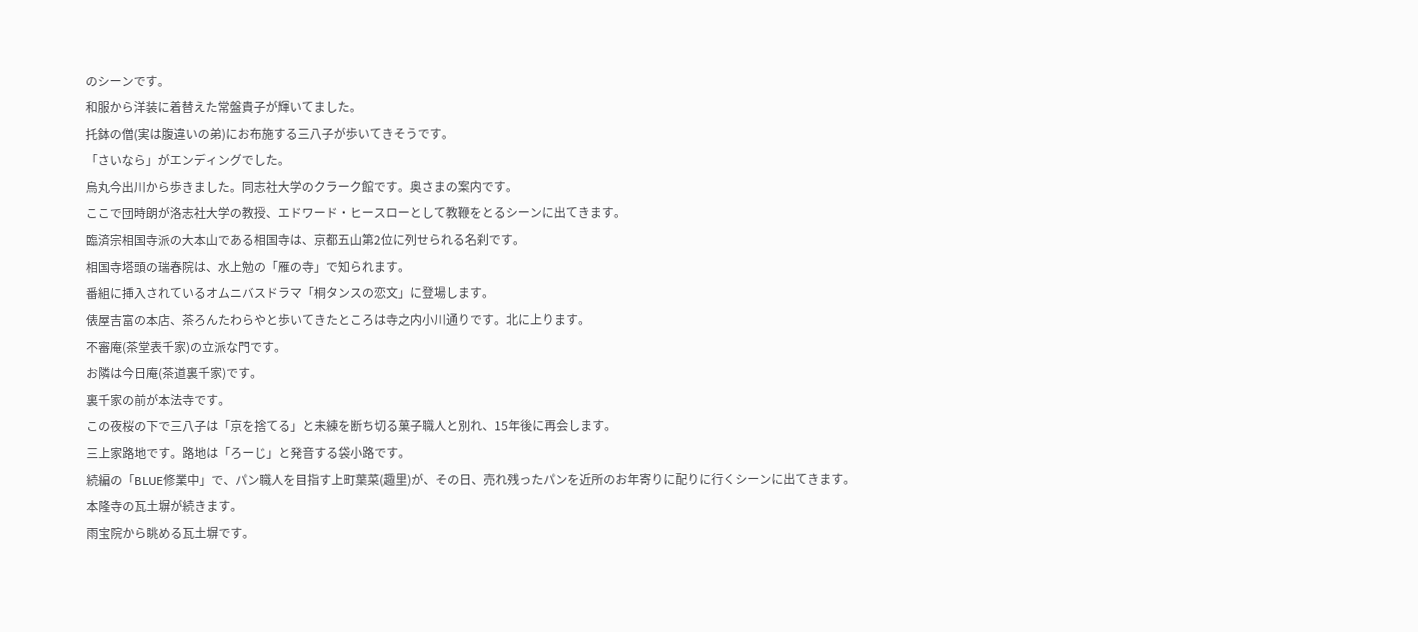のシーンです。
和服から洋装に着替えた常盤貴子が輝いてました。
托鉢の僧(実は腹違いの弟)にお布施する三八子が歩いてきそうです。
「さいなら」がエンディングでした。
烏丸今出川から歩きました。同志社大学のクラーク館です。奥さまの案内です。
ここで団時朗が洛志社大学の教授、エドワード・ヒースローとして教鞭をとるシーンに出てきます。
臨済宗相国寺派の大本山である相国寺は、京都五山第2位に列せられる名刹です。
相国寺塔頭の瑞春院は、水上勉の「雁の寺」で知られます。
番組に挿入されているオムニバスドラマ「桐タンスの恋文」に登場します。
俵屋吉富の本店、茶ろんたわらやと歩いてきたところは寺之内小川通りです。北に上ります。
不審庵(茶堂表千家)の立派な門です。
お隣は今日庵(茶道裏千家)です。
裏千家の前が本法寺です。
この夜桜の下で三八子は「京を捨てる」と未練を断ち切る菓子職人と別れ、15年後に再会します。
三上家路地です。路地は「ろーじ」と発音する袋小路です。
続編の「BLUE修業中」で、パン職人を目指す上町葉菜(趣里)が、その日、売れ残ったパンを近所のお年寄りに配りに行くシーンに出てきます。
本隆寺の瓦土塀が続きます。
雨宝院から眺める瓦土塀です。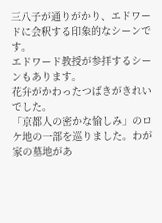三八子が通りがかり、エドワードに会釈する印象的なシーンです。
エドワード教授が参拝するシーンもあります。
花弁がかわったつばきがきれいでした。
「京都人の密かな愉しみ」のロケ地の一部を巡りました。わが家の墓地があ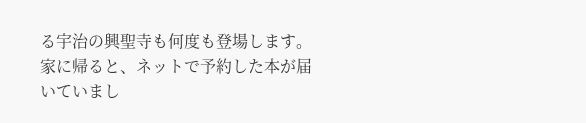る宇治の興聖寺も何度も登場します。
家に帰ると、ネットで予約した本が届いていまし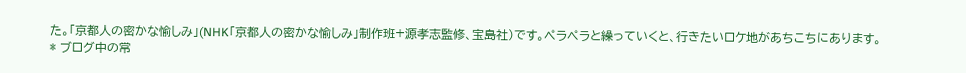た。「京都人の密かな愉しみ」(NHK「京都人の密かな愉しみ」制作班+源孝志監修、宝島社)です。ペラペラと繰っていくと、行きたいロケ地があちこちにあります。
* ブログ中の常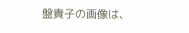盤貴子の画像は、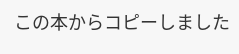この本からコピーしました